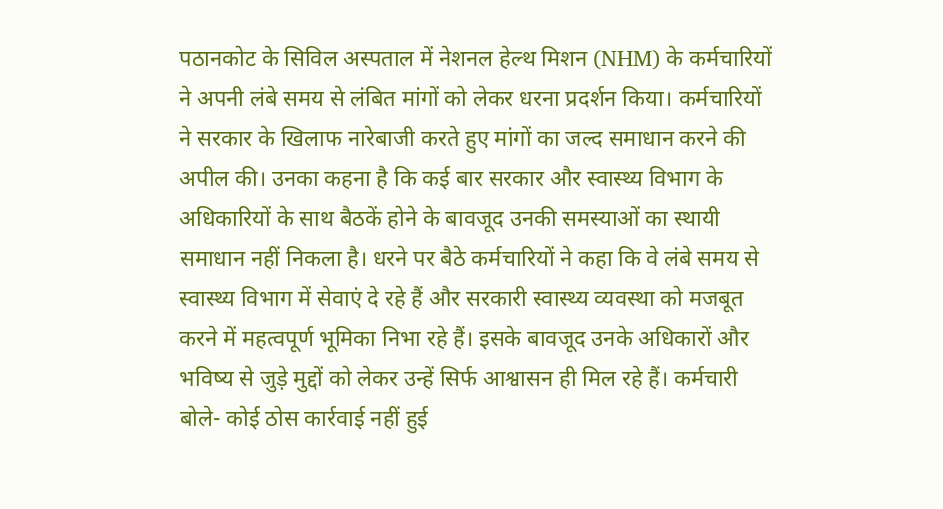पठानकोट के सिविल अस्पताल में नेशनल हेल्थ मिशन (NHM) के कर्मचारियों ने अपनी लंबे समय से लंबित मांगों को लेकर धरना प्रदर्शन किया। कर्मचारियों ने सरकार के खिलाफ नारेबाजी करते हुए मांगों का जल्द समाधान करने की अपील की। उनका कहना है कि कई बार सरकार और स्वास्थ्य विभाग के अधिकारियों के साथ बैठकें होने के बावजूद उनकी समस्याओं का स्थायी समाधान नहीं निकला है। धरने पर बैठे कर्मचारियों ने कहा कि वे लंबे समय से स्वास्थ्य विभाग में सेवाएं दे रहे हैं और सरकारी स्वास्थ्य व्यवस्था को मजबूत करने में महत्वपूर्ण भूमिका निभा रहे हैं। इसके बावजूद उनके अधिकारों और भविष्य से जुड़े मुद्दों को लेकर उन्हें सिर्फ आश्वासन ही मिल रहे हैं। कर्मचारी बोले- कोई ठोस कार्रवाई नहीं हुई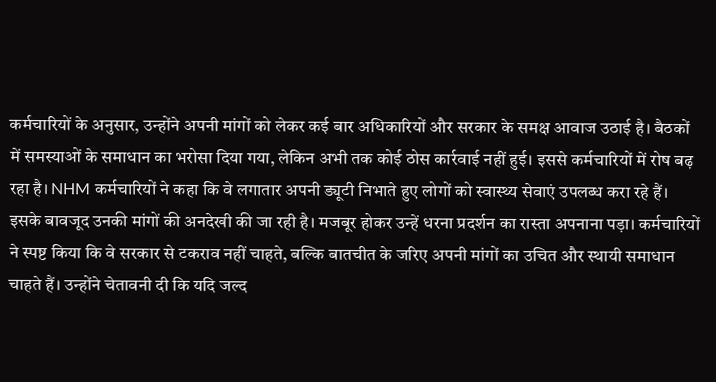कर्मचारियों के अनुसार, उन्होंने अपनी मांगों को लेकर कई बार अधिकारियों और सरकार के समक्ष आवाज उठाई है। बैठकों में समस्याओं के समाधान का भरोसा दिया गया, लेकिन अभी तक कोई ठोस कार्रवाई नहीं हुई। इससे कर्मचारियों में रोष बढ़ रहा है। NHM कर्मचारियों ने कहा कि वे लगातार अपनी ड्यूटी निभाते हुए लोगों को स्वास्थ्य सेवाएं उपलब्ध करा रहे हैं। इसके बावजूद उनकी मांगों की अनदेखी की जा रही है। मजबूर होकर उन्हें धरना प्रदर्शन का रास्ता अपनाना पड़ा। कर्मचारियों ने स्पष्ट किया कि वे सरकार से टकराव नहीं चाहते, बल्कि बातचीत के जरिए अपनी मांगों का उचित और स्थायी समाधान चाहते हैं। उन्होंने चेतावनी दी कि यदि जल्द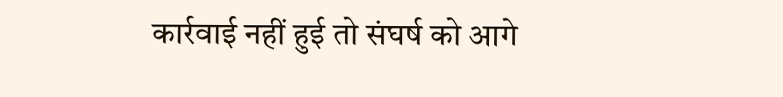कार्रवाई नहीं हुई तो संघर्ष को आगे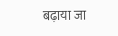बढ़ाया जा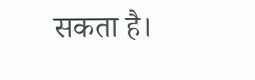सकता है।